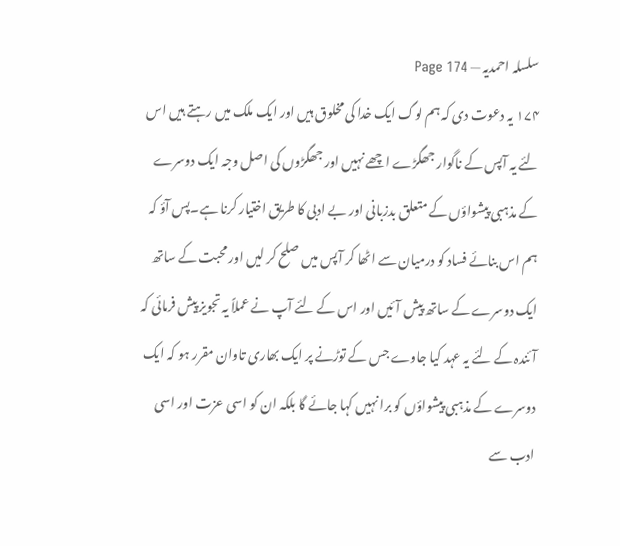سلسلہ احمدیہ — Page 174
۱۷۴ یہ دعوت دی کہ ہم لوگ ایک خدا کی مخلوق ہیں اور ایک ملک میں رہتے ہیں اس لئے یہ آپس کے ناگوار جھگڑے اچھے نہیں اور جھگڑوں کی اصل وجہ ایک دوسرے کے مذہبی پیشواؤں کے متعلق بدزبانی اور بے ادبی کا طریق اختیار کرنا ہے۔پس آؤ کہ ہم اس بنائے فساد کو درمیان سے اٹھا کر آپس میں صلح کر لیں اور محبت کے ساتھ ایک دوسرے کے ساتھ پیش آئیں اور اس کے لئے آپ نے عملاً یہ تجویز پیش فرمائی کہ آئندہ کے لئے یہ عہد کیا جاوے جس کے توڑنے پر ایک بھاری تاوان مقرر ہو کہ ایک دوسرے کے مذہبی پیشواؤں کو برا نہیں کہا جائے گا بلکہ ان کو اسی عزت اور اسی ادب سے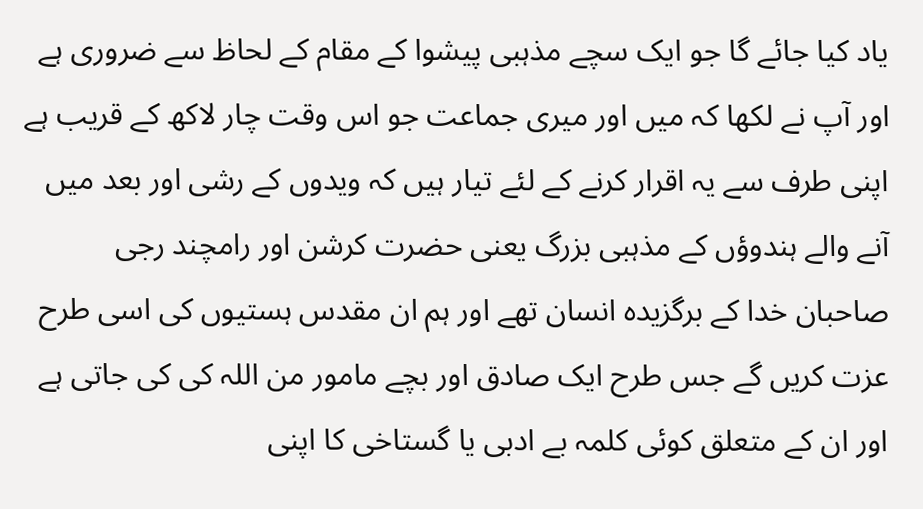یاد کیا جائے گا جو ایک سچے مذہبی پیشوا کے مقام کے لحاظ سے ضروری ہے اور آپ نے لکھا کہ میں اور میری جماعت جو اس وقت چار لاکھ کے قریب ہے اپنی طرف سے یہ اقرار کرنے کے لئے تیار ہیں کہ ویدوں کے رشی اور بعد میں آنے والے ہندوؤں کے مذہبی بزرگ یعنی حضرت کرشن اور رامچند رجی صاحبان خدا کے برگزیدہ انسان تھے اور ہم ان مقدس ہستیوں کی اسی طرح عزت کریں گے جس طرح ایک صادق اور بچے مامور من اللہ کی کی جاتی ہے اور ان کے متعلق کوئی کلمہ بے ادبی یا گستاخی کا اپنی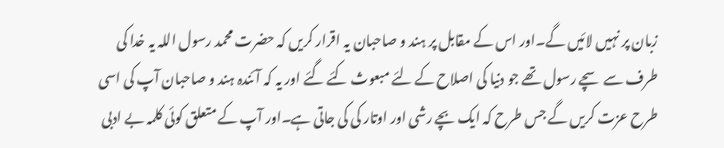زبان پر نہیں لائیں گے۔اور اس کے مقابل پر ہند و صاحبان یہ اقرار کریں کہ حضرت محمد رسول اللہ یہ خدا کی طرف سے سچے رسول تھے جو دنیا کی اصلاح کے لئے مبعوث کئے گئے اور یہ کہ آئندہ ہند و صاحبان آپ کی اسی طرح عزت کریں گے جس طرح کہ ایک بچے رشی اور اوتار کی کی جاتی ہے۔اور آپ کے متعلق کوئی کلمہ بے ادبی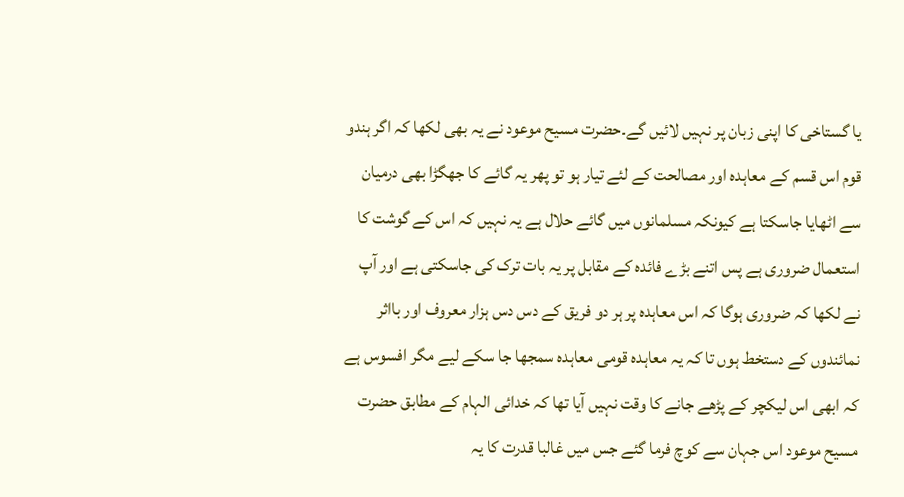یا گستاخی کا اپنی زبان پر نہیں لائیں گے۔حضرت مسیح موعود نے یہ بھی لکھا کہ اگر ہندو قوم اس قسم کے معاہدہ اور مصالحت کے لئے تیار ہو تو پھر یہ گائے کا جھگڑا بھی درمیان سے اٹھایا جاسکتا ہے کیونکہ مسلمانوں میں گائے حلال ہے یہ نہیں کہ اس کے گوشت کا استعمال ضروری ہے پس اتنے بڑے فائدہ کے مقابل پر یہ بات ترک کی جاسکتی ہے اور آپ نے لکھا کہ ضروری ہوگا کہ اس معاہدہ پر ہر دو فریق کے دس دس ہزار معروف اور بااثر نمائندوں کے دستخط ہوں تا کہ یہ معاہدہ قومی معاہدہ سمجھا جا سکے لیے مگر افسوس ہے کہ ابھی اس لیکچر کے پڑھے جانے کا وقت نہیں آیا تھا کہ خدائی الہام کے مطابق حضرت مسیح موعود اس جہان سے کوچ فرما گئے جس میں غالبا قدرت کا یہ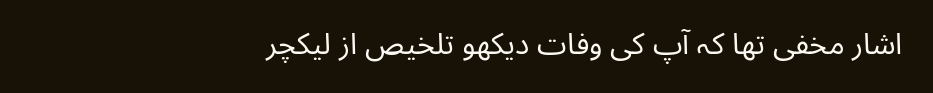اشار مخفی تھا کہ آپ کی وفات دیکھو تلخیص از لیکچر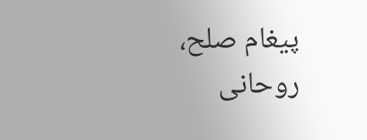پیغام صلح، روحانی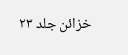خزائن جلد ۲۳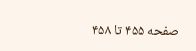صفحه ۴۵۵ تا ۴۵۸